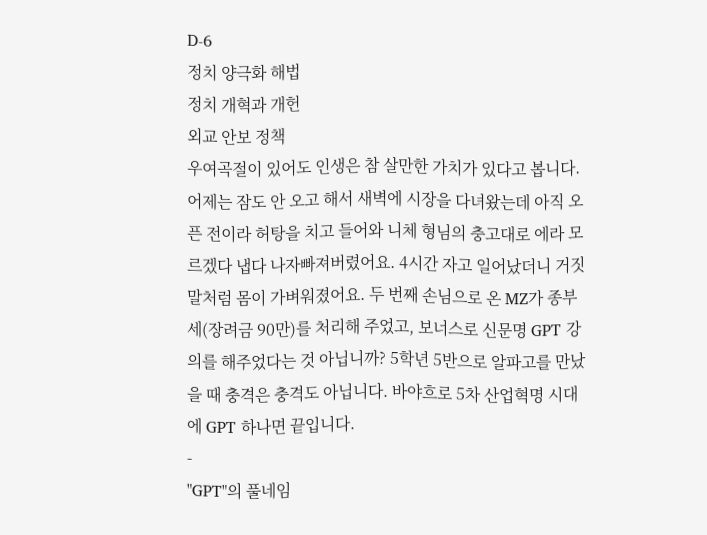D-6
정치 양극화 해법
정치 개혁과 개헌
외교 안보 정책
우여곡절이 있어도 인생은 참 살만한 가치가 있다고 봅니다. 어제는 잠도 안 오고 해서 새벽에 시장을 다녀왔는데 아직 오픈 전이라 허탕을 치고 들어와 니체 형님의 충고대로 에라 모르겠다 냅다 나자빠져버렸어요. 4시간 자고 일어났더니 거짓말처럼 몸이 가벼워졌어요. 두 번째 손님으로 온 MZ가 종부세(장려금 90만)를 처리해 주었고, 보너스로 신문명 GPT 강의를 해주었다는 것 아닙니까? 5학년 5반으로 알파고를 만났을 때 충격은 충격도 아닙니다. 바야흐로 5차 산업혁명 시대에 GPT 하나면 끝입니다.
-
"GPT"의 풀네임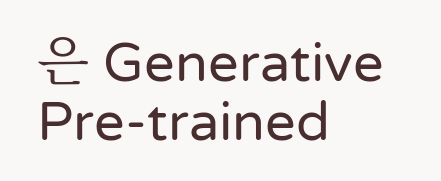은 Generative Pre-trained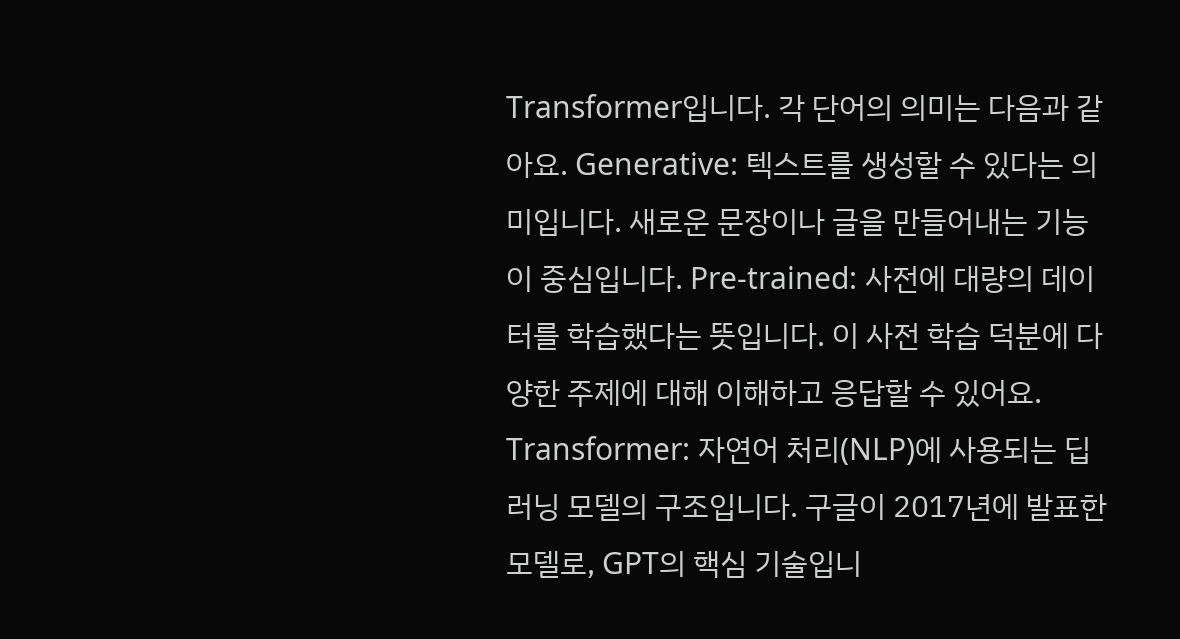Transformer입니다. 각 단어의 의미는 다음과 같아요. Generative: 텍스트를 생성할 수 있다는 의미입니다. 새로운 문장이나 글을 만들어내는 기능이 중심입니다. Pre-trained: 사전에 대량의 데이터를 학습했다는 뜻입니다. 이 사전 학습 덕분에 다양한 주제에 대해 이해하고 응답할 수 있어요. Transformer: 자연어 처리(NLP)에 사용되는 딥러닝 모델의 구조입니다. 구글이 2017년에 발표한 모델로, GPT의 핵심 기술입니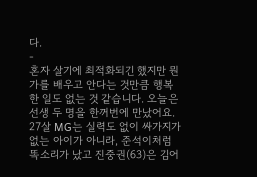다.
-
혼자 살기에 최적화되긴 했지만 뭔가를 배우고 안다는 것만큼 행복한 일도 없는 것 같습니다. 오늘은 선생 두 명을 한꺼번에 만났어요. 27살 MG는 실력도 없이 싸가지가 없는 아이가 아니라, 준석이처럼 똑소리가 났고 진중권(63)은 김어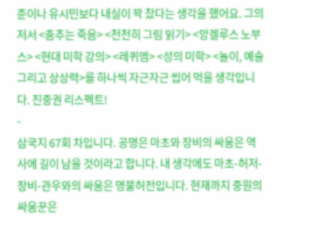준이나 유시민보다 내실이 꽉 찼다는 생각을 했어요. 그의 저서 <춤추는 죽음> <천천히 그림 읽기> <앙겔루스 노부스> <현대 미학 강의> <레퀴엠> <성의 미학> <놀이, 예술 그리고 상상력>를 하나씩 자근자근 씹어 먹을 생각입니다. 진중권 리스펙트!
-
삼국지 67회 차입니다. 공명은 마초와 장비의 싸움은 역사에 길이 남을 것이라고 합니다. 내 생각에도 마초-허저-장비-관우와의 싸움은 명불허전입니다. 현재까지 중원의 싸움꾼은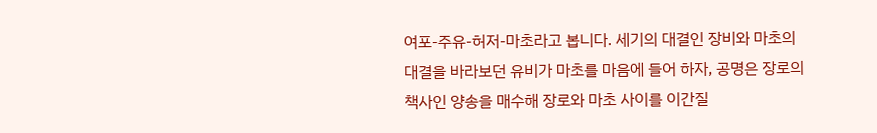여포-주유-허저-마초라고 봅니다. 세기의 대결인 장비와 마초의 대결을 바라보던 유비가 마초를 마음에 들어 하자, 공명은 장로의 책사인 양송을 매수해 장로와 마초 사이를 이간질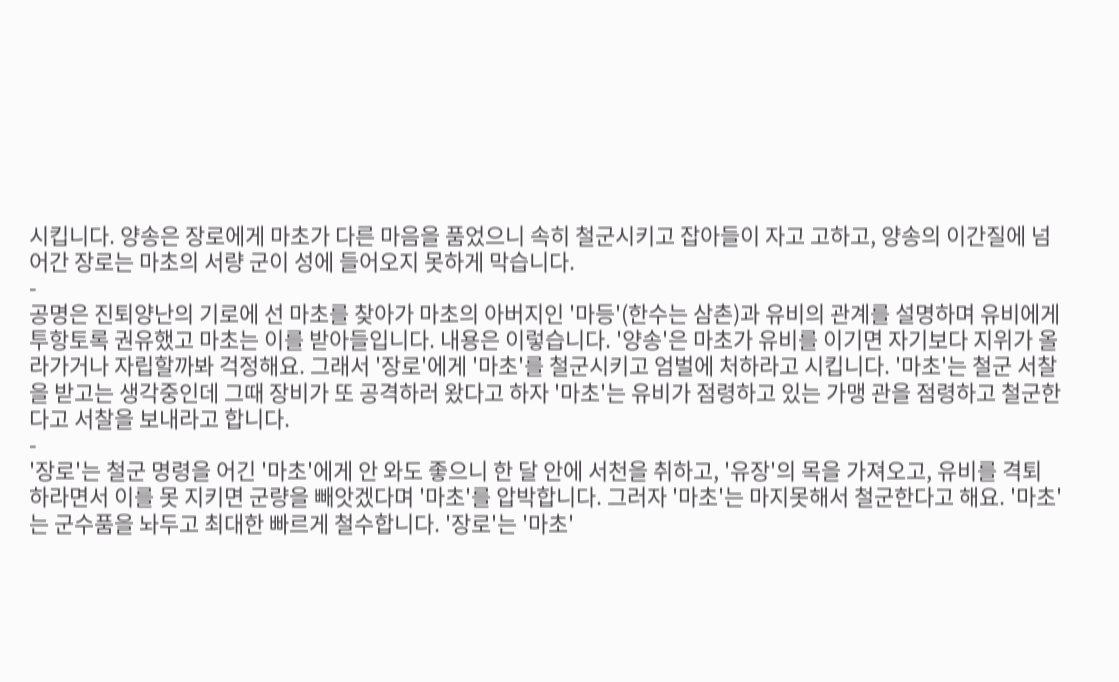시킵니다. 양송은 장로에게 마초가 다른 마음을 품었으니 속히 철군시키고 잡아들이 자고 고하고, 양송의 이간질에 넘어간 장로는 마초의 서량 군이 성에 들어오지 못하게 막습니다.
-
공명은 진퇴양난의 기로에 선 마초를 찾아가 마초의 아버지인 '마등'(한수는 삼촌)과 유비의 관계를 설명하며 유비에게 투항토록 권유했고 마초는 이를 받아들입니다. 내용은 이렇습니다. '양송'은 마초가 유비를 이기면 자기보다 지위가 올라가거나 자립할까봐 걱정해요. 그래서 '장로'에게 '마초'를 철군시키고 엄벌에 처하라고 시킵니다. '마초'는 철군 서찰을 받고는 생각중인데 그때 장비가 또 공격하러 왔다고 하자 '마초'는 유비가 점령하고 있는 가맹 관을 점령하고 철군한다고 서찰을 보내라고 합니다.
-
'장로'는 철군 명령을 어긴 '마초'에게 안 와도 좋으니 한 달 안에 서천을 취하고, '유장'의 목을 가져오고, 유비를 격퇴 하라면서 이를 못 지키면 군량을 빼앗겠다며 '마초'를 압박합니다. 그러자 '마초'는 마지못해서 철군한다고 해요. '마초'는 군수품을 놔두고 최대한 빠르게 철수합니다. '장로'는 '마초'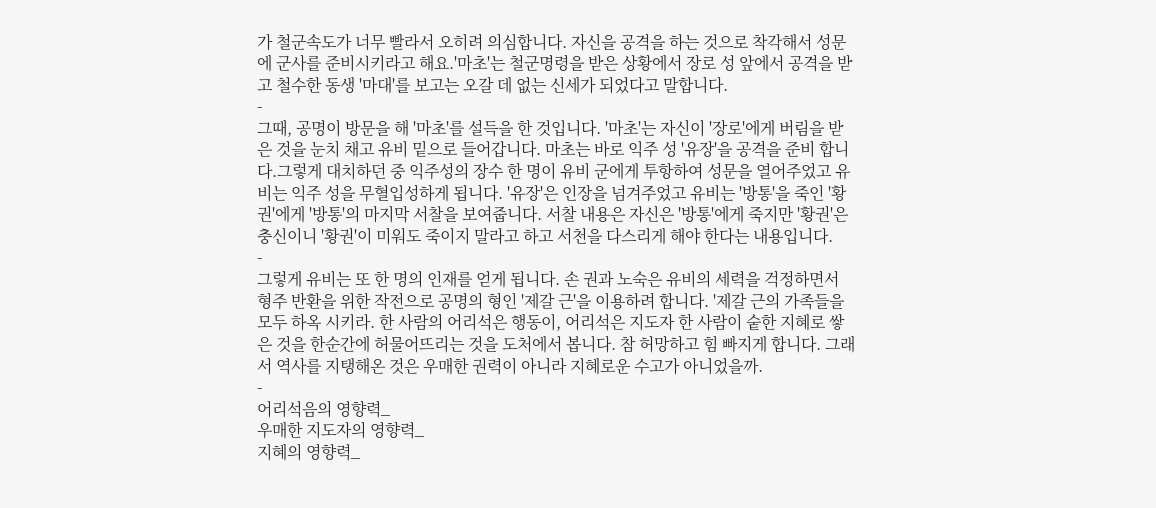가 철군속도가 너무 빨라서 오히려 의심합니다. 자신을 공격을 하는 것으로 착각해서 성문에 군사를 준비시키라고 해요.'마초'는 철군명령을 받은 상황에서 장로 성 앞에서 공격을 받고 철수한 동생 '마대'를 보고는 오갈 데 없는 신세가 되었다고 말합니다.
-
그때, 공명이 방문을 해 '마초'를 설득을 한 것입니다. '마초'는 자신이 '장로'에게 버림을 받은 것을 눈치 채고 유비 밑으로 들어갑니다. 마초는 바로 익주 성 '유장'을 공격을 준비 합니다.그렇게 대치하던 중 익주성의 장수 한 명이 유비 군에게 투항하여 성문을 열어주었고 유비는 익주 성을 무혈입성하게 됩니다. '유장'은 인장을 넘겨주었고 유비는 '방통'을 죽인 '황권'에게 '방통'의 마지막 서찰을 보여줍니다. 서찰 내용은 자신은 '방통'에게 죽지만 '황권'은 충신이니 '황권'이 미워도 죽이지 말라고 하고 서천을 다스리게 해야 한다는 내용입니다.
-
그렇게 유비는 또 한 명의 인재를 얻게 됩니다. 손 권과 노숙은 유비의 세력을 걱정하면서 형주 반환을 위한 작전으로 공명의 형인 '제갈 근'을 이용하려 합니다. '제갈 근의 가족들을 모두 하옥 시키라. 한 사람의 어리석은 행동이, 어리석은 지도자 한 사람이 숱한 지혜로 쌓은 것을 한순간에 허물어뜨리는 것을 도처에서 봅니다. 참 허망하고 힘 빠지게 합니다. 그래서 역사를 지탱해온 것은 우매한 권력이 아니라 지혜로운 수고가 아니었을까.
-
어리석음의 영향력_
우매한 지도자의 영향력_
지혜의 영향력_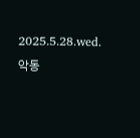2025.5.28.wed.악동